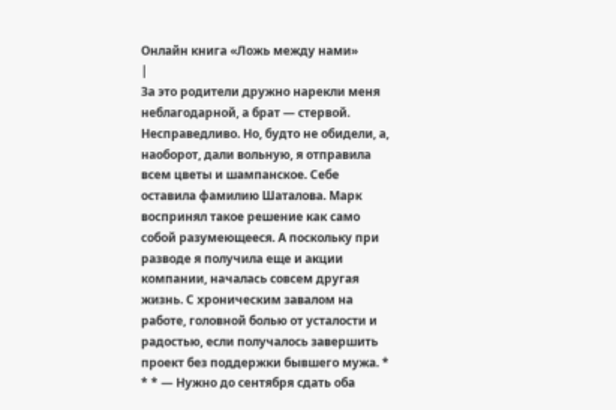Онлайн книга «Ложь между нами»
|
За это родители дружно нарекли меня неблагодарной, а брат — стервой. Несправедливо. Но, будто не обидели, а, наоборот, дали вольную, я отправила всем цветы и шампанское. Себе оставила фамилию Шаталова. Марк воспринял такое решение как само собой разумеющееся. А поскольку при разводе я получила еще и акции компании, началась совсем другая жизнь. С хроническим завалом на работе, головной болью от усталости и радостью, если получалось завершить проект без поддержки бывшего мужа. * * * — Нужно до сентября сдать оба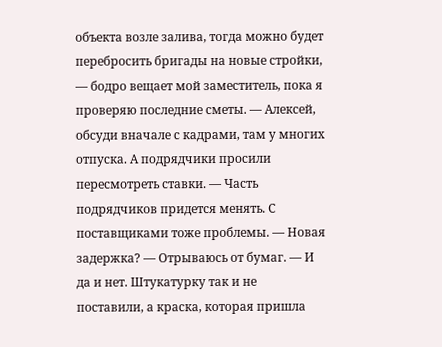объекта возле залива, тогда можно будет перебросить бригады на новые стройки, — бодро вещает мой заместитель, пока я проверяю последние сметы. — Алексей, обсуди вначале с кадрами, там у многих отпуска. А подрядчики просили пересмотреть ставки. — Часть подрядчиков придется менять. С поставщиками тоже проблемы. — Новая задержка? — Отрываюсь от бумаг. — И да и нет. Штукатурку так и не поставили, а краска, которая пришла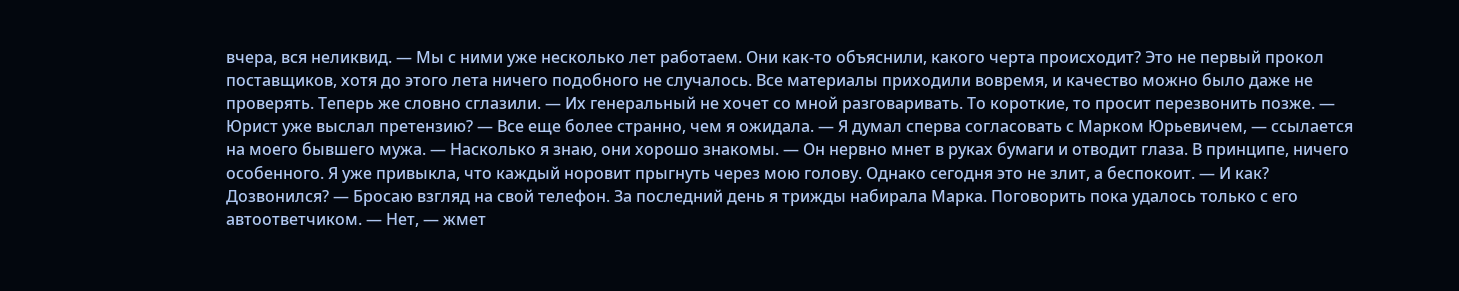вчера, вся неликвид. — Мы с ними уже несколько лет работаем. Они как-то объяснили, какого черта происходит? Это не первый прокол поставщиков, хотя до этого лета ничего подобного не случалось. Все материалы приходили вовремя, и качество можно было даже не проверять. Теперь же словно сглазили. — Их генеральный не хочет со мной разговаривать. То короткие, то просит перезвонить позже. — Юрист уже выслал претензию? — Все еще более странно, чем я ожидала. — Я думал сперва согласовать с Марком Юрьевичем, — ссылается на моего бывшего мужа. — Насколько я знаю, они хорошо знакомы. — Он нервно мнет в руках бумаги и отводит глаза. В принципе, ничего особенного. Я уже привыкла, что каждый норовит прыгнуть через мою голову. Однако сегодня это не злит, а беспокоит. — И как? Дозвонился? — Бросаю взгляд на свой телефон. За последний день я трижды набирала Марка. Поговорить пока удалось только с его автоответчиком. — Нет, — жмет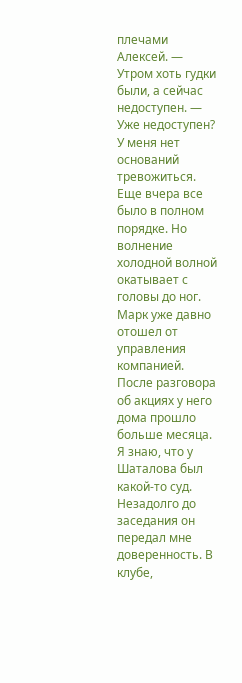плечами Алексей. — Утром хоть гудки были, а сейчас недоступен. — Уже недоступен? У меня нет оснований тревожиться. Еще вчера все было в полном порядке. Но волнение холодной волной окатывает с головы до ног. Марк уже давно отошел от управления компанией. После разговора об акциях у него дома прошло больше месяца. Я знаю, что у Шаталова был какой-то суд. Незадолго до заседания он передал мне доверенность. В клубе,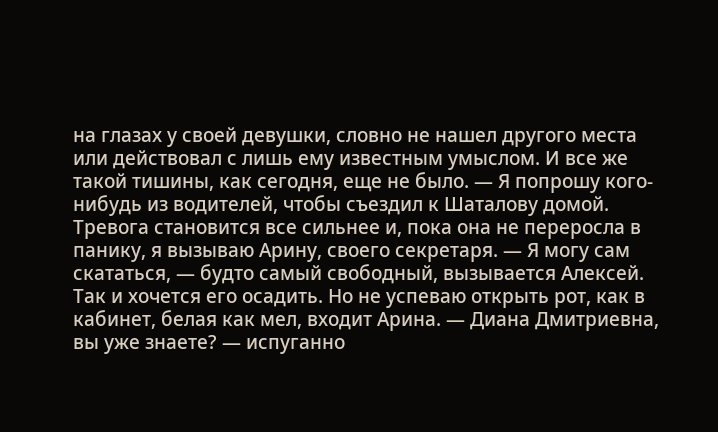на глазах у своей девушки, словно не нашел другого места или действовал с лишь ему известным умыслом. И все же такой тишины, как сегодня, еще не было. — Я попрошу кого-нибудь из водителей, чтобы съездил к Шаталову домой. Тревога становится все сильнее и, пока она не переросла в панику, я вызываю Арину, своего секретаря. — Я могу сам скататься, — будто самый свободный, вызывается Алексей. Так и хочется его осадить. Но не успеваю открыть рот, как в кабинет, белая как мел, входит Арина. — Диана Дмитриевна, вы уже знаете? — испуганно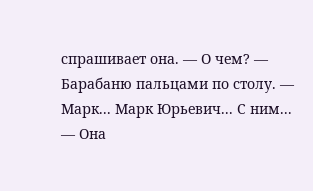спрашивает она. — О чем? — Барабаню пальцами по столу. — Марк... Марк Юрьевич... С ним... — Она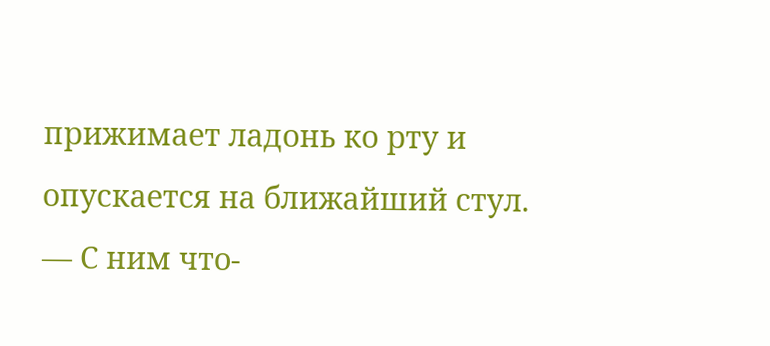прижимает ладонь ко рту и опускается на ближайший стул. — С ним что-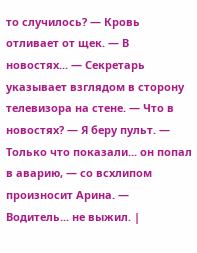то случилось? — Кровь отливает от щек. — В новостях... — Секретарь указывает взглядом в сторону телевизора на стене. — Что в новостях? — Я беру пульт. — Только что показали... он попал в аварию, — со всхлипом произносит Арина. — Водитель... не выжил. |